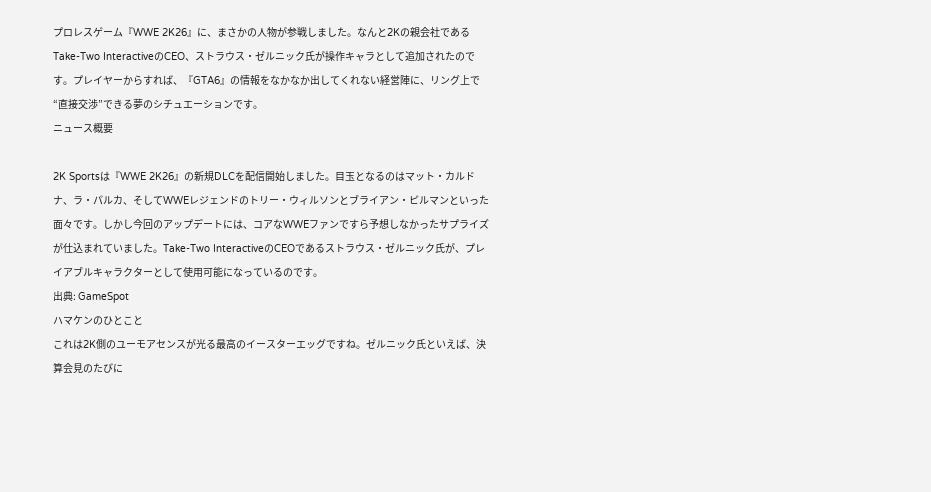プロレスゲーム『WWE 2K26』に、まさかの人物が参戦しました。なんと2Kの親会社であるTake-Two InteractiveのCEO、ストラウス・ゼルニック氏が操作キャラとして追加されたのです。プレイヤーからすれば、『GTA6』の情報をなかなか出してくれない経営陣に、リング上で“直接交渉”できる夢のシチュエーションです。
ニュース概要

2K Sportsは『WWE 2K26』の新規DLCを配信開始しました。目玉となるのはマット・カルドナ、ラ・パルカ、そしてWWEレジェンドのトリー・ウィルソンとブライアン・ピルマンといった面々です。しかし今回のアップデートには、コアなWWEファンですら予想しなかったサプライズが仕込まれていました。Take-Two InteractiveのCEOであるストラウス・ゼルニック氏が、プレイアブルキャラクターとして使用可能になっているのです。
出典: GameSpot
ハマケンのひとこと
これは2K側のユーモアセンスが光る最高のイースターエッグですね。ゼルニック氏といえば、決算会見のたびに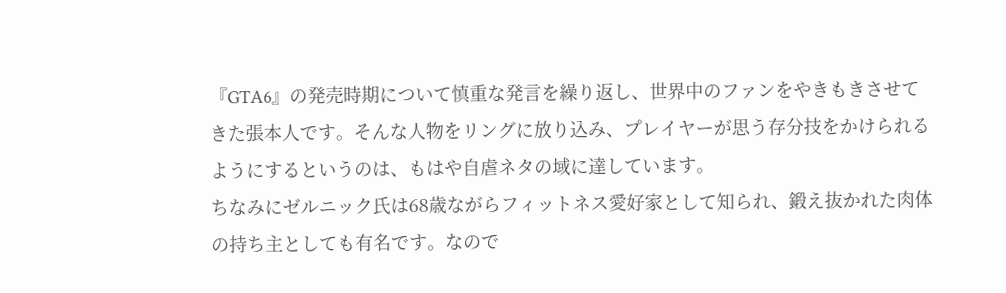『GTA6』の発売時期について慎重な発言を繰り返し、世界中のファンをやきもきさせてきた張本人です。そんな人物をリングに放り込み、プレイヤーが思う存分技をかけられるようにするというのは、もはや自虐ネタの域に達しています。
ちなみにゼルニック氏は68歳ながらフィットネス愛好家として知られ、鍛え抜かれた肉体の持ち主としても有名です。なので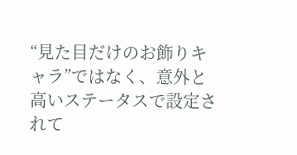“見た目だけのお飾りキャラ”ではなく、意外と高いステータスで設定されて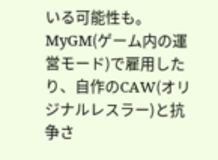いる可能性も。MyGM(ゲーム内の運営モード)で雇用したり、自作のCAW(オリジナルレスラー)と抗争さ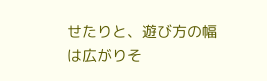せたりと、遊び方の幅は広がりそ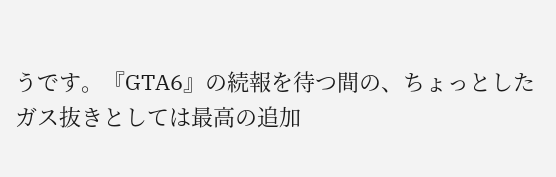うです。『GTA6』の続報を待つ間の、ちょっとしたガス抜きとしては最高の追加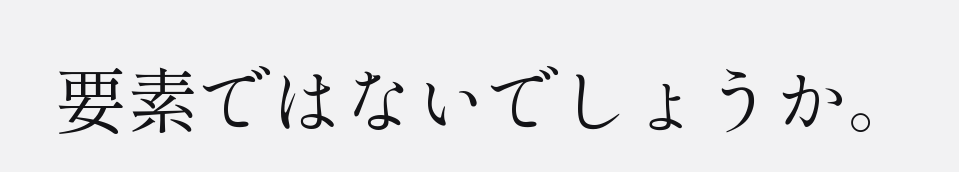要素ではないでしょうか。